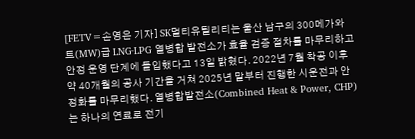[FETV=손영은 기자] SK멀티유틸리티는 울산 남구의 300메가와트(MW)급 LNG·LPG 열병합 발전소가 효율 검증 절차를 마무리하고 안정 운영 단계에 돌입했다고 13일 밝혔다. 2022년 7월 착공 이후 약 40개월의 공사 기간을 거쳐 2025년 말부터 진행한 시운전과 안정화를 마무리했다. 열병합발전소(Combined Heat & Power, CHP)는 하나의 연료로 전기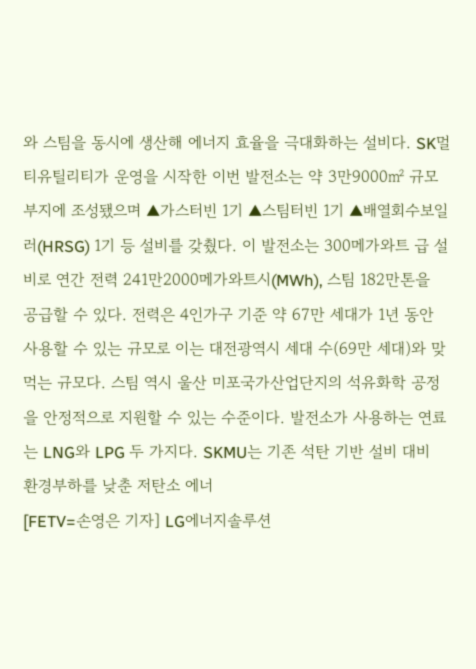와 스팀을 동시에 생산해 에너지 효율을 극대화하는 설비다. SK멀티유틸리티가 운영을 시작한 이번 발전소는 약 3만9000㎡ 규모 부지에 조성됐으며 ▲가스터빈 1기 ▲스팀터빈 1기 ▲배열회수보일러(HRSG) 1기 등 설비를 갖췄다. 이 발전소는 300메가와트 급 설비로 연간 전력 241만2000메가와트시(MWh), 스팀 182만톤을 공급할 수 있다. 전력은 4인가구 기준 약 67만 세대가 1년 동안 사용할 수 있는 규모로 이는 대전광역시 세대 수(69만 세대)와 맞먹는 규모다. 스팀 역시 울산 미포국가산업단지의 석유화학 공정을 안정적으로 지원할 수 있는 수준이다. 발전소가 사용하는 연료는 LNG와 LPG 두 가지다. SKMU는 기존 석탄 기반 설비 대비 환경부하를 낮춘 저탄소 에너
[FETV=손영은 기자] LG에너지솔루션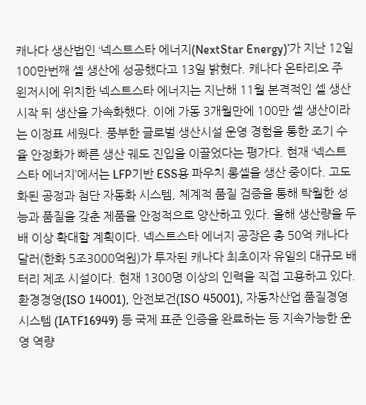캐나다 생산법인 ‘넥스트스타 에너지(NextStar Energy)’가 지난 12일 100만번째 셀 생산에 성공했다고 13일 밝혔다. 캐나다 온타리오 주 윈저시에 위치한 넥스트스타 에너지는 지난해 11월 본격적인 셀 생산 시작 뒤 생산을 가속화했다. 이에 가동 3개월만에 100만 셀 생산이라는 이정표 세웠다. 풍부한 글로벌 생산시설 운영 경험을 통한 조기 수율 안정화가 빠른 생산 궤도 진입을 이끌었다는 평가다. 현재 ‘넥스트스타 에너지’에서는 LFP기반 ESS용 파우치 롱셀을 생산 중이다. 고도화된 공정과 첨단 자동화 시스템, 체계적 품질 검증을 통해 탁월한 성능과 품질을 갖춘 제품을 안정적으로 양산하고 있다. 올해 생산량을 두 배 이상 확대할 계획이다. 넥스트스타 에너지 공장은 총 50억 캐나다 달러(한화 5조3000억원)가 투자된 캐나다 최초이자 유일의 대규모 배터리 제조 시설이다. 현재 1300명 이상의 인력을 직접 고용하고 있다. 환경경영(ISO 14001), 안전보건(ISO 45001), 자동차산업 품질경영 시스템 (IATF16949) 등 국제 표준 인증을 완료하는 등 지속가능한 운영 역량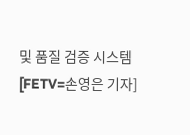및 품질 검증 시스템
[FETV=손영은 기자]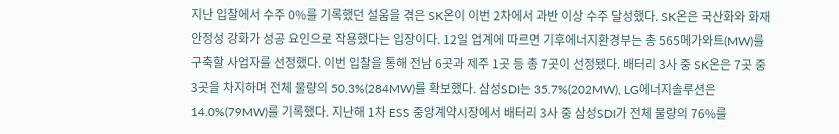지난 입찰에서 수주 0%를 기록했던 설움을 겪은 SK온이 이번 2차에서 과반 이상 수주 달성했다. SK온은 국산화와 화재 안정성 강화가 성공 요인으로 작용했다는 입장이다. 12일 업계에 따르면 기후에너지환경부는 총 565메가와트(MW)를 구축할 사업자를 선정했다. 이번 입찰을 통해 전남 6곳과 제주 1곳 등 총 7곳이 선정됐다. 배터리 3사 중 SK온은 7곳 중 3곳을 차지하며 전체 물량의 50.3%(284MW)를 확보했다. 삼성SDI는 35.7%(202MW), LG에너지솔루션은 14.0%(79MW)를 기록했다. 지난해 1차 ESS 중앙계약시장에서 배터리 3사 중 삼성SDI가 전체 물량의 76%를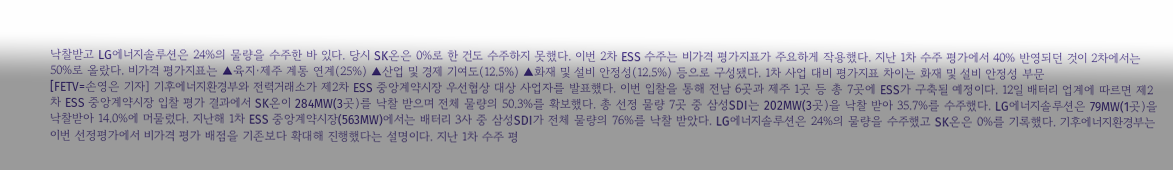낙찰받고 LG에너지솔루션은 24%의 물량을 수주한 바 있다. 당시 SK온은 0%로 한 건도 수주하지 못했다. 이번 2차 ESS 수주는 비가격 평가지표가 주요하게 작용했다. 지난 1차 수주 평가에서 40% 반영되던 것이 2차에서는 50%로 올랐다. 비가격 평가지표는 ▲육지·제주 계통 연계(25%) ▲산업 및 경제 기여도(12.5%) ▲화재 및 설비 안정성(12.5%) 등으로 구성됐다. 1차 사업 대비 평가지표 차이는 화재 및 설비 안정성 부문
[FETV=손영은 기자] 기후에너지환경부와 전력거래소가 제2차 ESS 중앙계약시장 우선협상 대상 사업자를 발표했다. 이번 입찰을 통해 전남 6곳과 제주 1곳 등 총 7곳에 ESS가 구축될 예정이다. 12일 배터리 업계에 따르면 제2차 ESS 중앙계약시장 입찰 평가 결과에서 SK온이 284MW(3곳)를 낙찰 받으며 전체 물량의 50.3%를 확보했다. 총 선정 물량 7곳 중 삼성SDI는 202MW(3곳)을 낙찰 받아 35.7%를 수주했다. LG에너지솔루션은 79MW(1곳)을 낙찰받아 14.0%에 머물렀다. 지난해 1차 ESS 중앙계약시장(563MW)에서는 배터리 3사 중 삼성SDI가 전체 물량의 76%를 낙찰 받았다. LG에너지솔루션은 24%의 물량을 수주했고 SK온은 0%를 기록했다. 기후에너지환경부는 이번 선정평가에서 비가격 평가 배점을 기존보다 확대해 진행했다는 설명이다. 지난 1차 수주 평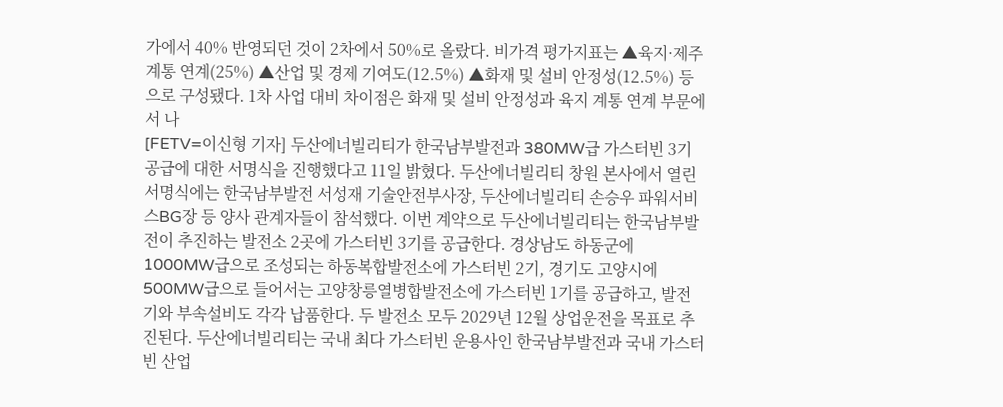가에서 40% 반영되던 것이 2차에서 50%로 올랐다. 비가격 평가지표는 ▲육지·제주 계통 연계(25%) ▲산업 및 경제 기여도(12.5%) ▲화재 및 설비 안정성(12.5%) 등으로 구성됐다. 1차 사업 대비 차이점은 화재 및 설비 안정성과 육지 계통 연계 부문에서 나
[FETV=이신형 기자] 두산에너빌리티가 한국남부발전과 380MW급 가스터빈 3기 공급에 대한 서명식을 진행했다고 11일 밝혔다. 두산에너빌리티 창원 본사에서 열린 서명식에는 한국남부발전 서성재 기술안전부사장, 두산에너빌리티 손승우 파워서비스BG장 등 양사 관계자들이 참석했다. 이번 계약으로 두산에너빌리티는 한국남부발전이 추진하는 발전소 2곳에 가스터빈 3기를 공급한다. 경상남도 하동군에 1000MW급으로 조성되는 하동복합발전소에 가스터빈 2기, 경기도 고양시에 500MW급으로 들어서는 고양창릉열병합발전소에 가스터빈 1기를 공급하고, 발전기와 부속설비도 각각 납품한다. 두 발전소 모두 2029년 12월 상업운전을 목표로 추진된다. 두산에너빌리티는 국내 최다 가스터빈 운용사인 한국남부발전과 국내 가스터빈 산업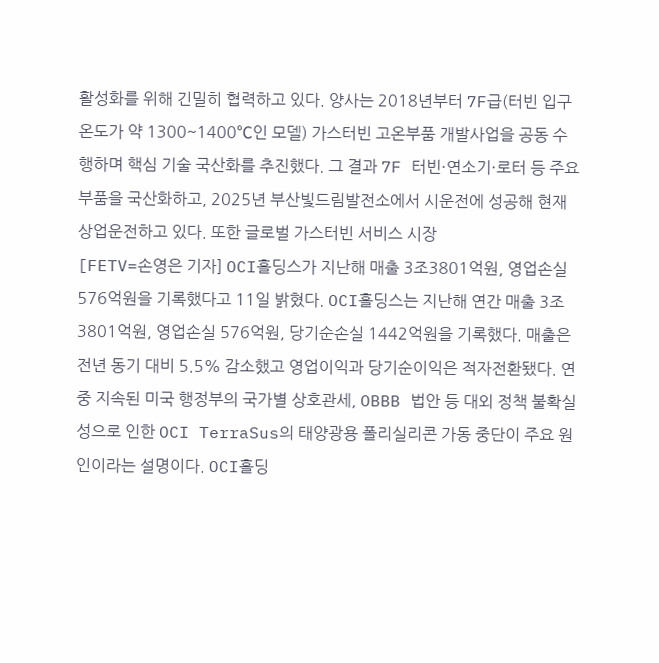활성화를 위해 긴밀히 협력하고 있다. 양사는 2018년부터 7F급(터빈 입구 온도가 약 1300~1400℃인 모델) 가스터빈 고온부품 개발사업을 공동 수행하며 핵심 기술 국산화를 추진했다. 그 결과 7F 터빈·연소기·로터 등 주요 부품을 국산화하고, 2025년 부산빛드림발전소에서 시운전에 성공해 현재 상업운전하고 있다. 또한 글로벌 가스터빈 서비스 시장
[FETV=손영은 기자] OCI홀딩스가 지난해 매출 3조3801억원, 영업손실 576억원을 기록했다고 11일 밝혔다. OCI홀딩스는 지난해 연간 매출 3조3801억원, 영업손실 576억원, 당기순손실 1442억원을 기록했다. 매출은 전년 동기 대비 5.5% 감소했고 영업이익과 당기순이익은 적자전환됐다. 연중 지속된 미국 행정부의 국가별 상호관세, OBBB 법안 등 대외 정책 불확실성으로 인한 OCI TerraSus의 태양광용 폴리실리콘 가동 중단이 주요 원인이라는 설명이다. OCI홀딩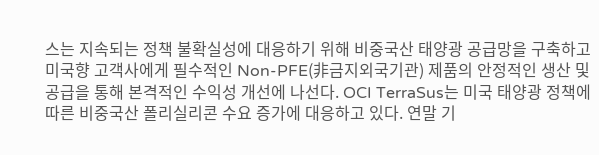스는 지속되는 정책 불확실성에 대응하기 위해 비중국산 태양광 공급망을 구축하고 미국향 고객사에게 필수적인 Non-PFE(非금지외국기관) 제품의 안정적인 생산 및 공급을 통해 본격적인 수익성 개선에 나선다. OCI TerraSus는 미국 태양광 정책에 따른 비중국산 폴리실리콘 수요 증가에 대응하고 있다. 연말 기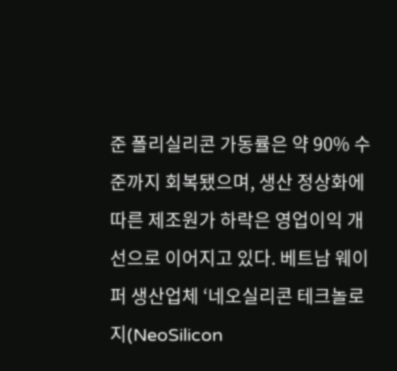준 폴리실리콘 가동률은 약 90% 수준까지 회복됐으며, 생산 정상화에 따른 제조원가 하락은 영업이익 개선으로 이어지고 있다. 베트남 웨이퍼 생산업체 ‘네오실리콘 테크놀로지(NeoSilicon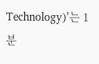Technology)’는 1분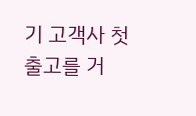기 고객사 첫 출고를 거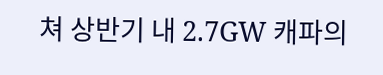쳐 상반기 내 2.7GW 캐파의